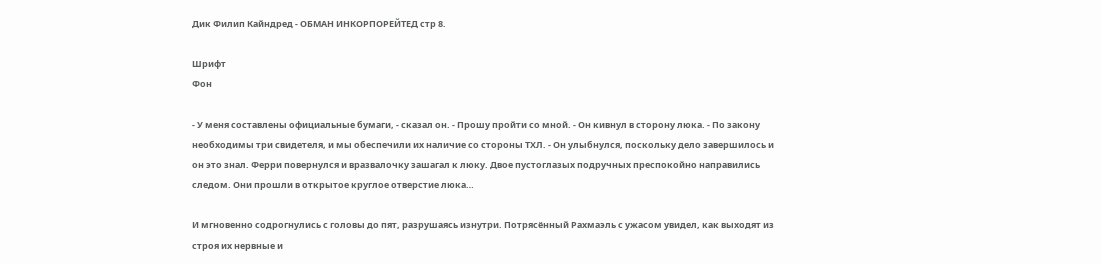Дик Филип Кайндред - ОБМАН ИНКОРПОРЕЙТЕД стр 8.

Шрифт
Фон

- У меня составлены официальные бумаги, - сказал он. - Прошу пройти со мной. - Он кивнул в сторону люка. - По закону необходимы три свидетеля, и мы обеспечили их наличие со стороны ТХЛ. - Он улыбнулся, поскольку дело завершилось и он это знал. Ферри повернулся и вразвалочку зашагал к люку. Двое пустоглазых подручных преспокойно направились следом. Они прошли в открытое круглое отверстие люка…

И мгновенно содрогнулись с головы до пят, разрушаясь изнутри. Потрясённый Рахмаэль с ужасом увидел, как выходят из строя их нервные и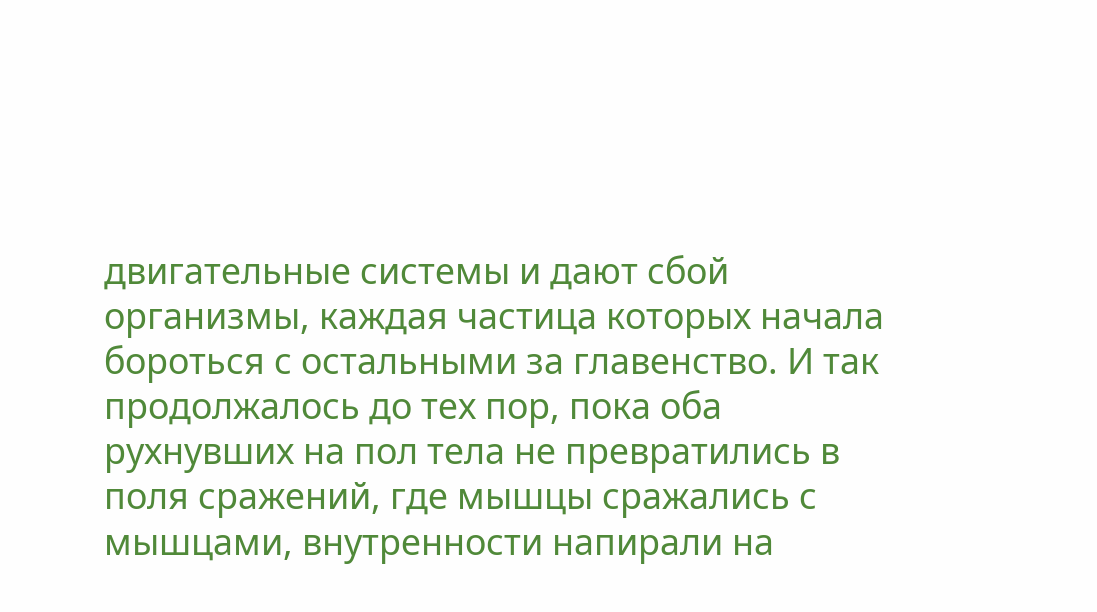двигательные системы и дают сбой организмы, каждая частица которых начала бороться с остальными за главенство. И так продолжалось до тех пор, пока оба рухнувших на пол тела не превратились в поля сражений, где мышцы сражались с мышцами, внутренности напирали на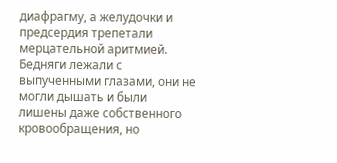диафрагму, а желудочки и предсердия трепетали мерцательной аритмией. Бедняги лежали с выпученными глазами, они не могли дышать и были лишены даже собственного кровообращения, но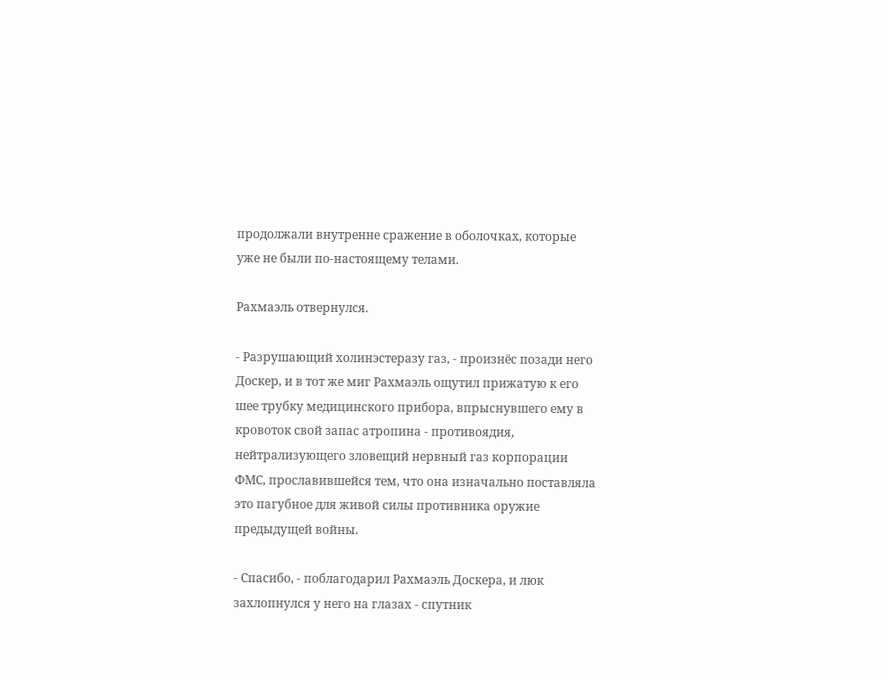продолжали внутренне сражение в оболочках, которые уже не были по-настоящему телами.

Рахмаэль отвернулся.

- Разрушающий холинэстеразу газ, - произнёс позади него Доскер, и в тот же миг Рахмаэль ощутил прижатую к его шее трубку медицинского прибора, впрыснувшего ему в кровоток свой запас атропина - противоядия, нейтрализующего зловещий нервный газ корпорации ФМС, прославившейся тем, что она изначально поставляла это пагубное для живой силы противника оружие предыдущей войны.

- Спасибо, - поблагодарил Рахмаэль Доскера, и люк захлопнулся у него на глазах - спутник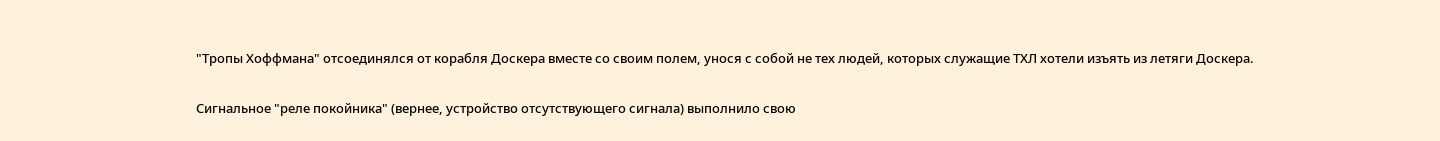"Тропы Хоффмана" отсоединялся от корабля Доскера вместе со своим полем, унося с собой не тех людей, которых служащие ТХЛ хотели изъять из летяги Доскера.

Сигнальное "реле покойника" (вернее, устройство отсутствующего сигнала) выполнило свою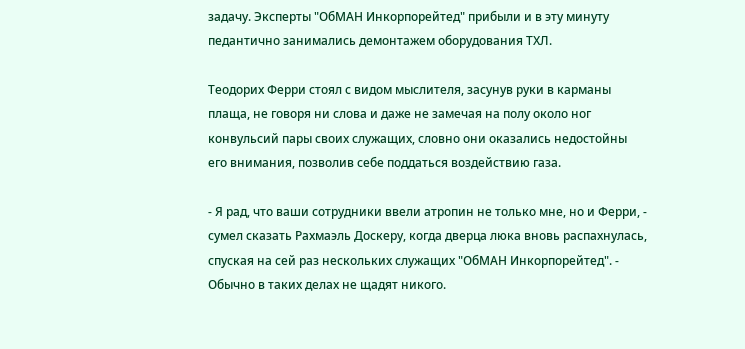задачу. Эксперты "ОбМАН Инкорпорейтед" прибыли и в эту минуту педантично занимались демонтажем оборудования ТХЛ.

Теодорих Ферри стоял с видом мыслителя, засунув руки в карманы плаща, не говоря ни слова и даже не замечая на полу около ног конвульсий пары своих служащих, словно они оказались недостойны его внимания, позволив себе поддаться воздействию газа.

- Я рад, что ваши сотрудники ввели атропин не только мне, но и Ферри, - сумел сказать Рахмаэль Доскеру, когда дверца люка вновь распахнулась, спуская на сей раз нескольких служащих "ОбМАН Инкорпорейтед". - Обычно в таких делах не щадят никого.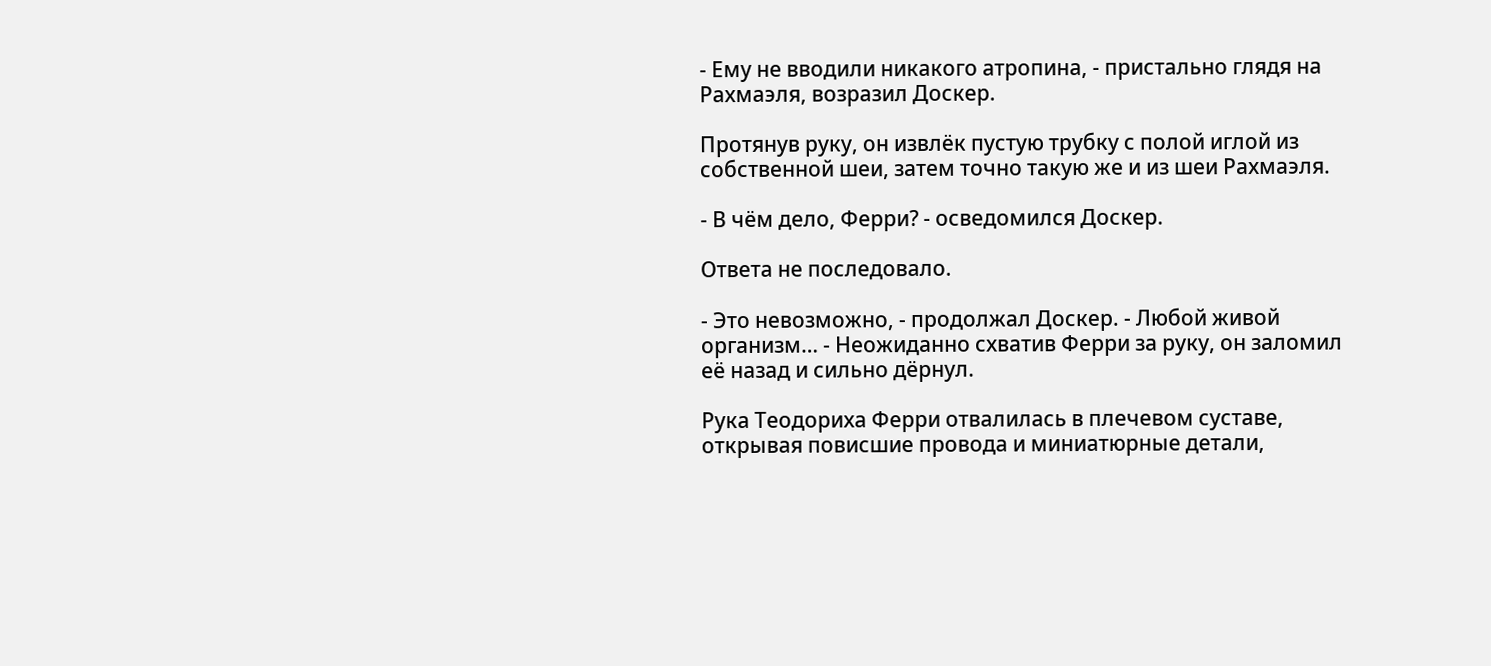- Ему не вводили никакого атропина, - пристально глядя на Рахмаэля, возразил Доскер.

Протянув руку, он извлёк пустую трубку с полой иглой из собственной шеи, затем точно такую же и из шеи Рахмаэля.

- В чём дело, Ферри? - осведомился Доскер.

Ответа не последовало.

- Это невозможно, - продолжал Доскер. - Любой живой организм… - Неожиданно схватив Ферри за руку, он заломил её назад и сильно дёрнул.

Рука Теодориха Ферри отвалилась в плечевом суставе, открывая повисшие провода и миниатюрные детали,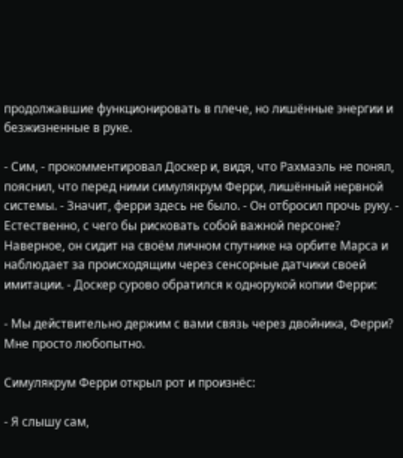продолжавшие функционировать в плече, но лишённые энергии и безжизненные в руке.

- Сим, - прокомментировал Доскер и, видя, что Рахмаэль не понял, пояснил, что перед ними симулякрум Ферри, лишённый нервной системы. - Значит, ферри здесь не было. - Он отбросил прочь руку. - Естественно, с чего бы рисковать собой важной персоне? Наверное, он сидит на своём личном спутнике на орбите Марса и наблюдает за происходящим через сенсорные датчики своей имитации. - Доскер сурово обратился к однорукой копии Ферри:

- Мы действительно держим с вами связь через двойника, Ферри? Мне просто любопытно.

Симулякрум Ферри открыл рот и произнёс:

- Я слышу сам,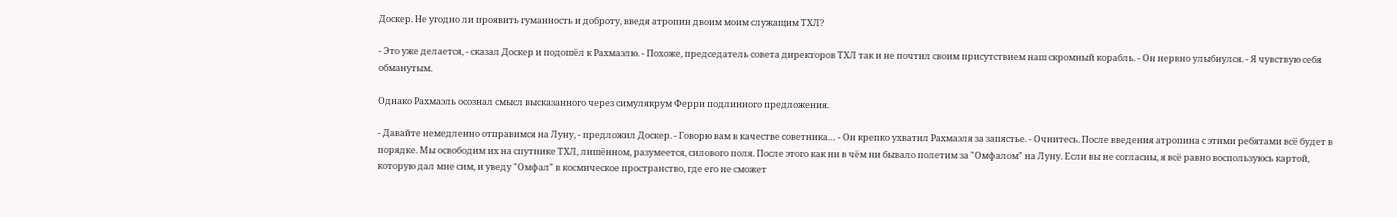Доскер. Не угодно ли проявить гуманность и доброту, введя атропин двоим моим служащим ТХЛ?

- Это уже делается, - сказал Доскер и подошёл к Рахмаэлю. - Похоже, председатель совета директоров ТХЛ так и не почтил своим присутствием наш скромный корабль. - Он нервно улыбнулся. - Я чувствую себя обманутым.

Однако Рахмаэль осознал смысл высказанного через симулякрум Ферри подлинного предложения.

- Давайте немедленно отправимся на Луну, - предложил Доскер. - Говорю вам в качестве советника… - Он крепко ухватил Рахмаэля за запястье. - Очнитесь. После введения атропина с этими ребятами всё будет в порядке. Мы освободим их на спутнике ТХЛ, лишённом, разумеется, силового поля. После этого как ни в чём ни бывало полетим за "Омфалом" на Луну. Если вы не согласны, я всё равно воспользуюсь картой, которую дал мне сим, и уведу "Омфал" в космическое пространство, где его не сможет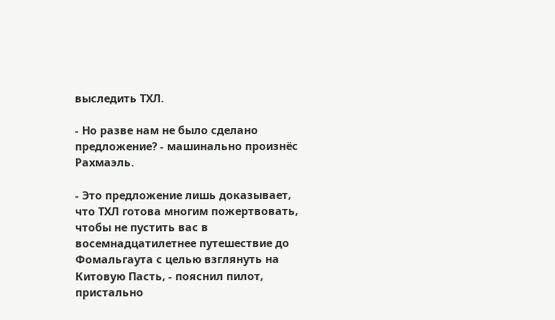выследить ТХЛ.

- Но разве нам не было сделано предложение? - машинально произнёс Рахмаэль.

- Это предложение лишь доказывает, что ТХЛ готова многим пожертвовать, чтобы не пустить вас в восемнадцатилетнее путешествие до Фомальгаута с целью взглянуть на Китовую Пасть, - пояснил пилот, пристально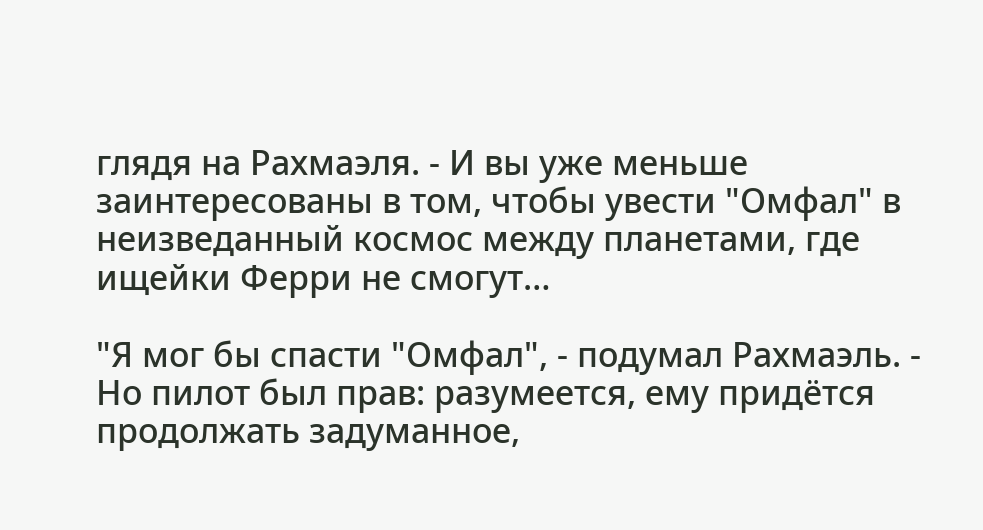глядя на Рахмаэля. - И вы уже меньше заинтересованы в том, чтобы увести "Омфал" в неизведанный космос между планетами, где ищейки Ферри не смогут…

"Я мог бы спасти "Омфал", - подумал Рахмаэль. - Но пилот был прав: разумеется, ему придётся продолжать задуманное,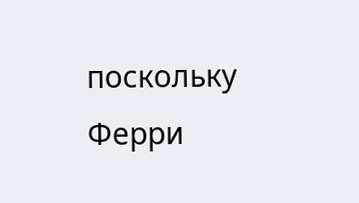поскольку Ферри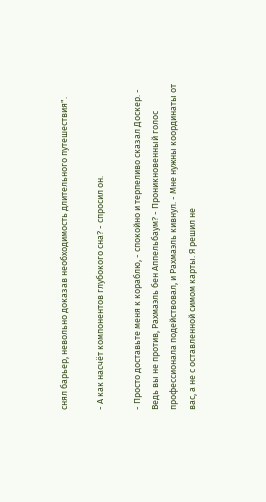снял барьер, невольно доказав необходимость длительного путешествия".

- А как насчёт компонентов глубокого сна? - спросил он.

- Просто доставьте меня к кораблю, - спокойно и терпеливо сказал Доскер. - Ведь вы не против, Рахмаэль бен Аппельбаум? - Проникновенный голос профессионала подействовал, и Рахмаэль кивнул. - Мне нужны координаты от вас, а не с оставленной симом карты. Я решил не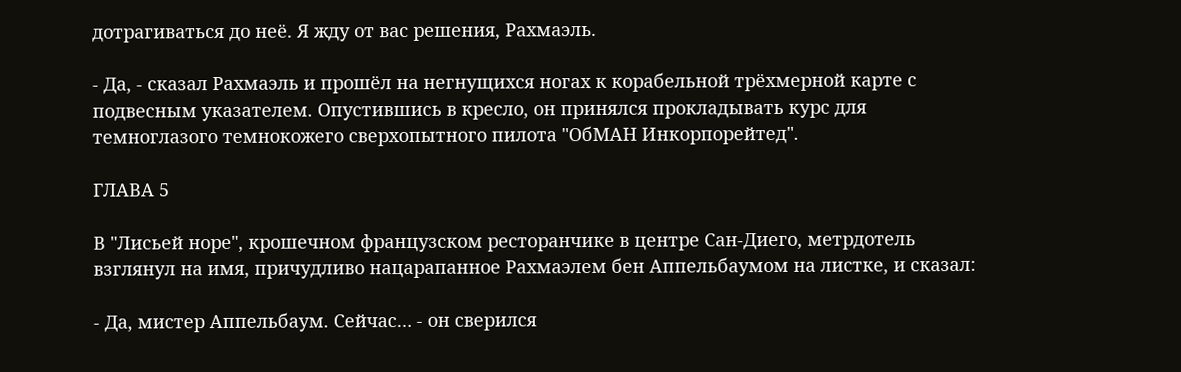дотрагиваться до неё. Я жду от вас решения, Рахмаэль.

- Да, - сказал Рахмаэль и прошёл на негнущихся ногах к корабельной трёхмерной карте с подвесным указателем. Опустившись в кресло, он принялся прокладывать курс для темноглазого темнокожего сверхопытного пилота "ОбМАН Инкорпорейтед".

ГЛАВА 5

В "Лисьей норе", крошечном французском ресторанчике в центре Сан-Диего, метрдотель взглянул на имя, причудливо нацарапанное Рахмаэлем бен Аппельбаумом на листке, и сказал:

- Да, мистер Аппельбаум. Сейчас… - он сверился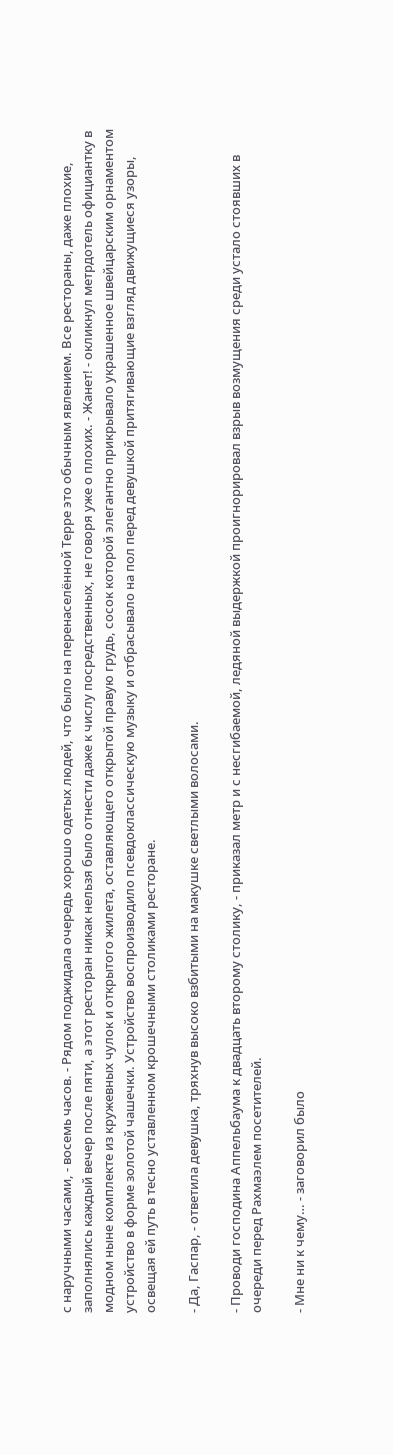с наручными часами, - восемь часов. - Рядом поджидала очередь хорошо одетых людей, что было на перенаселённой Терре это обычным явлением. Все рестораны, даже плохие, заполнялись каждый вечер после пяти, а этот ресторан никак нельзя было отнести даже к числу посредственных, не говоря уже о плохих. - Жанет! - окликнул метрдотель официантку в модном ныне комплекте из кружевных чулок и открытого жилета, оставляющего открытой правую грудь, сосок которой элегантно прикрывало украшенное швейцарским орнаментом устройство в форме золотой чашечки. Устройство воспроизводило псевдоклассическую музыку и отбрасывало на пол перед девушкой притягивающие взгляд движущиеся узоры, освещая ей путь в тесно уставленном крошечными столиками ресторане.

- Да, Гаспар, - ответила девушка, тряхнув высоко взбитыми на макушке светлыми волосами.

- Проводи господина Аппельбаума к двадцать второму столику, - приказал метр и с несгибаемой, ледяной выдержкой проигнорировал взрыв возмущения среди устало стоявших в очереди перед Рахмаэлем посетителей.

- Мне ни к чему… - заговорил было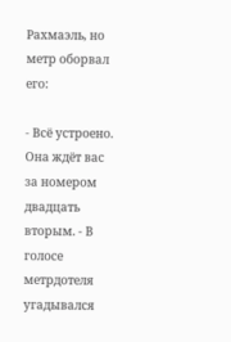Рахмаэль, но метр оборвал его:

- Всё устроено. Она ждёт вас за номером двадцать вторым. - В голосе метрдотеля угадывался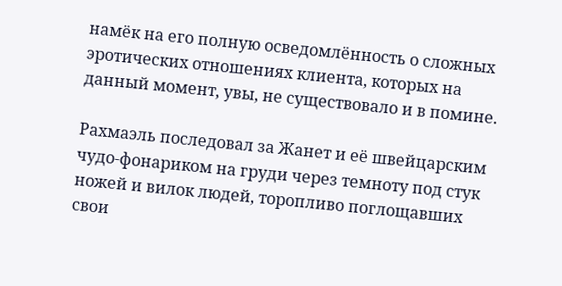намёк на его полную осведомлённость о сложных эротических отношениях клиента, которых на данный момент, увы, не существовало и в помине.

Рахмаэль последовал за Жанет и её швейцарским чудо-фонариком на груди через темноту под стук ножей и вилок людей, торопливо поглощавших свои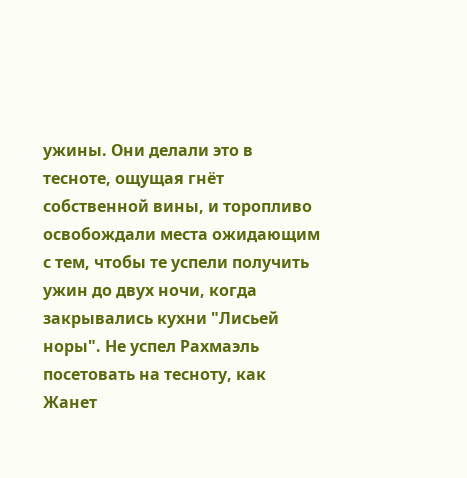ужины. Они делали это в тесноте, ощущая гнёт собственной вины, и торопливо освобождали места ожидающим с тем, чтобы те успели получить ужин до двух ночи, когда закрывались кухни "Лисьей норы". Не успел Рахмаэль посетовать на тесноту, как Жанет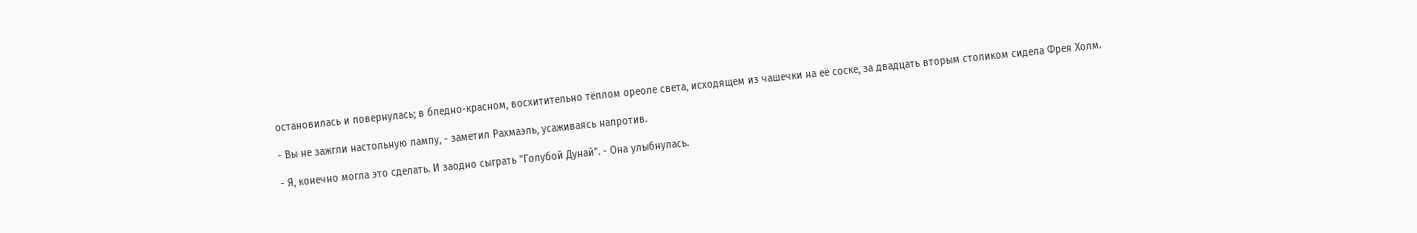остановилась и повернулась; в бледно-красном, восхитительно тёплом ореоле света, исходящем из чашечки на её соске, за двадцать вторым столиком сидела Фрея Холм.

- Вы не зажгли настольную лампу, - заметил Рахмаэль, усаживаясь напротив.

- Я, конечно могла это сделать. И заодно сыграть "Голубой Дунай". - Она улыбнулась.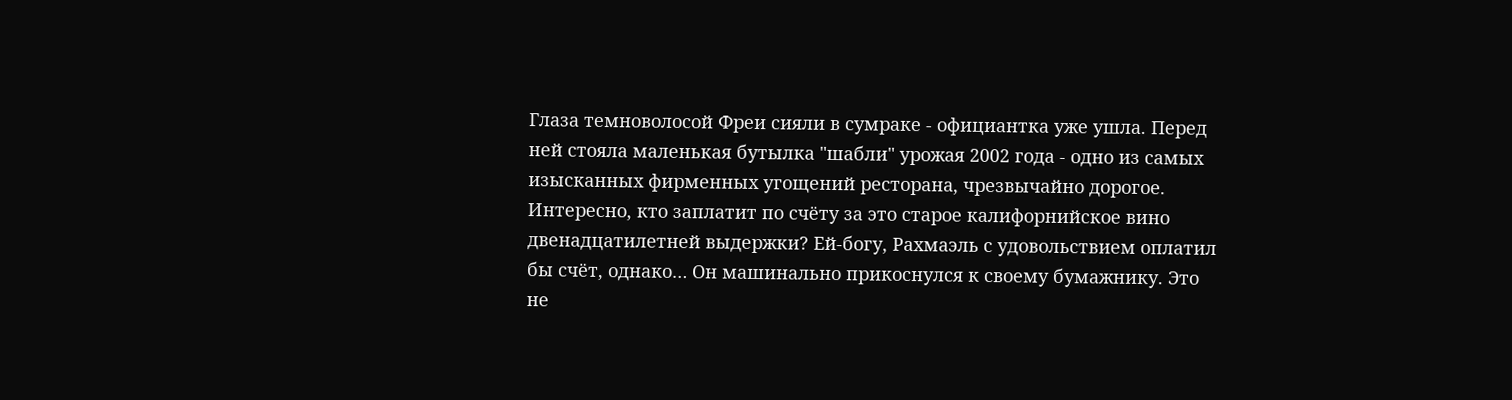Глаза темноволосой Фреи сияли в сумраке - официантка уже ушла. Перед ней стояла маленькая бутылка "шабли" урожая 2002 года - одно из самых изысканных фирменных угощений ресторана, чрезвычайно дорогое. Интересно, кто заплатит по счёту за это старое калифорнийское вино двенадцатилетней выдержки? Ей-богу, Рахмаэль с удовольствием оплатил бы счёт, однако… Он машинально прикоснулся к своему бумажнику. Это не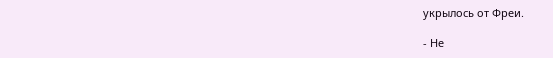укрылось от Фреи.

- Не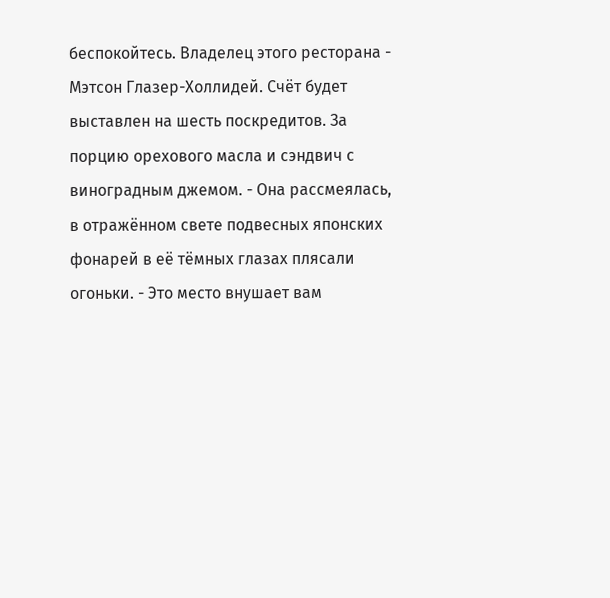беспокойтесь. Владелец этого ресторана - Мэтсон Глазер-Холлидей. Счёт будет выставлен на шесть поскредитов. За порцию орехового масла и сэндвич с виноградным джемом. - Она рассмеялась, в отражённом свете подвесных японских фонарей в её тёмных глазах плясали огоньки. - Это место внушает вам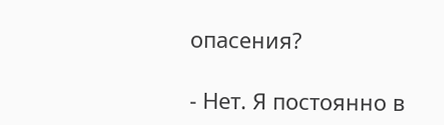опасения?

- Нет. Я постоянно в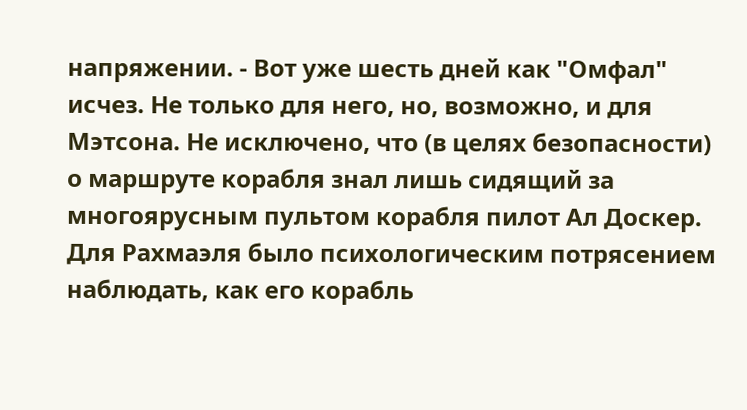напряжении. - Вот уже шесть дней как "Омфал" исчез. Не только для него, но, возможно, и для Мэтсона. Не исключено, что (в целях безопасности) о маршруте корабля знал лишь сидящий за многоярусным пультом корабля пилот Ал Доскер. Для Рахмаэля было психологическим потрясением наблюдать, как его корабль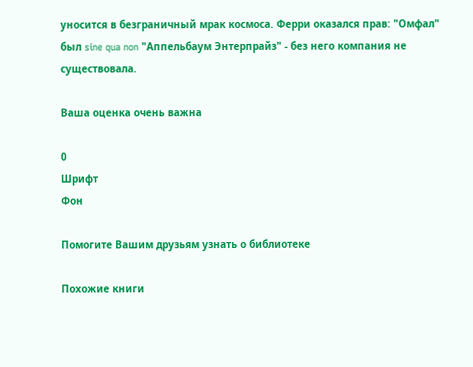уносится в безграничный мрак космоса. Ферри оказался прав: "Омфал" был sine qua non "Аппельбаум Энтерпрайз" - без него компания не существовала.

Ваша оценка очень важна

0
Шрифт
Фон

Помогите Вашим друзьям узнать о библиотеке

Похожие книги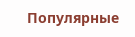Популярные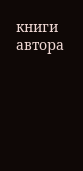книги автора